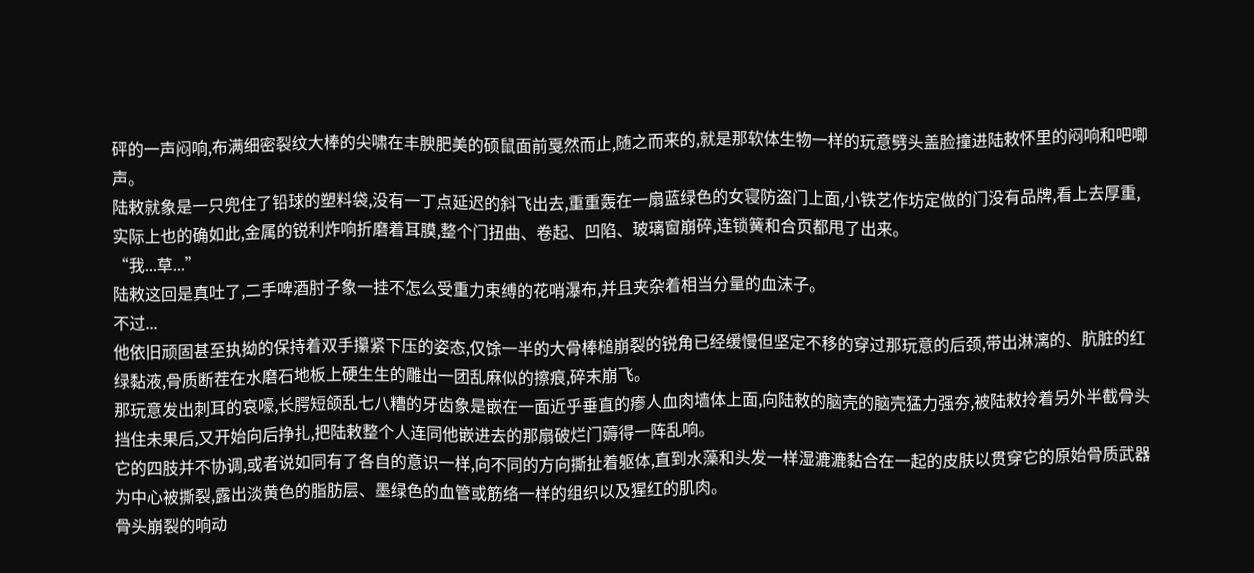砰的一声闷响,布满细密裂纹大棒的尖啸在丰腴肥美的硕鼠面前戛然而止,随之而来的,就是那软体生物一样的玩意劈头盖脸撞进陆敕怀里的闷响和吧唧声。
陆敕就象是一只兜住了铅球的塑料袋,没有一丁点延迟的斜飞出去,重重轰在一扇蓝绿色的女寝防盗门上面,小铁艺作坊定做的门没有品牌,看上去厚重,实际上也的确如此,金属的锐利炸响折磨着耳膜,整个门扭曲、卷起、凹陷、玻璃窗崩碎,连锁簧和合页都甩了出来。
“我...草...”
陆敕这回是真吐了,二手啤酒肘子象一挂不怎么受重力束缚的花哨瀑布,并且夹杂着相当分量的血沫子。
不过...
他依旧顽固甚至执拗的保持着双手攥紧下压的姿态,仅馀一半的大骨棒槌崩裂的锐角已经缓慢但坚定不移的穿过那玩意的后颈,带出淋漓的、肮脏的红绿黏液,骨质断茬在水磨石地板上硬生生的雕出一团乱麻似的擦痕,碎末崩飞。
那玩意发出刺耳的哀嚎,长腭短颌乱七八糟的牙齿象是嵌在一面近乎垂直的瘆人血肉墙体上面,向陆敕的脑壳的脑壳猛力强夯,被陆敕拎着另外半截骨头挡住未果后,又开始向后挣扎,把陆敕整个人连同他嵌进去的那扇破烂门薅得一阵乱响。
它的四肢并不协调,或者说如同有了各自的意识一样,向不同的方向撕扯着躯体,直到水藻和头发一样湿漉漉黏合在一起的皮肤以贯穿它的原始骨质武器为中心被撕裂,露出淡黄色的脂肪层、墨绿色的血管或筋络一样的组织以及猩红的肌肉。
骨头崩裂的响动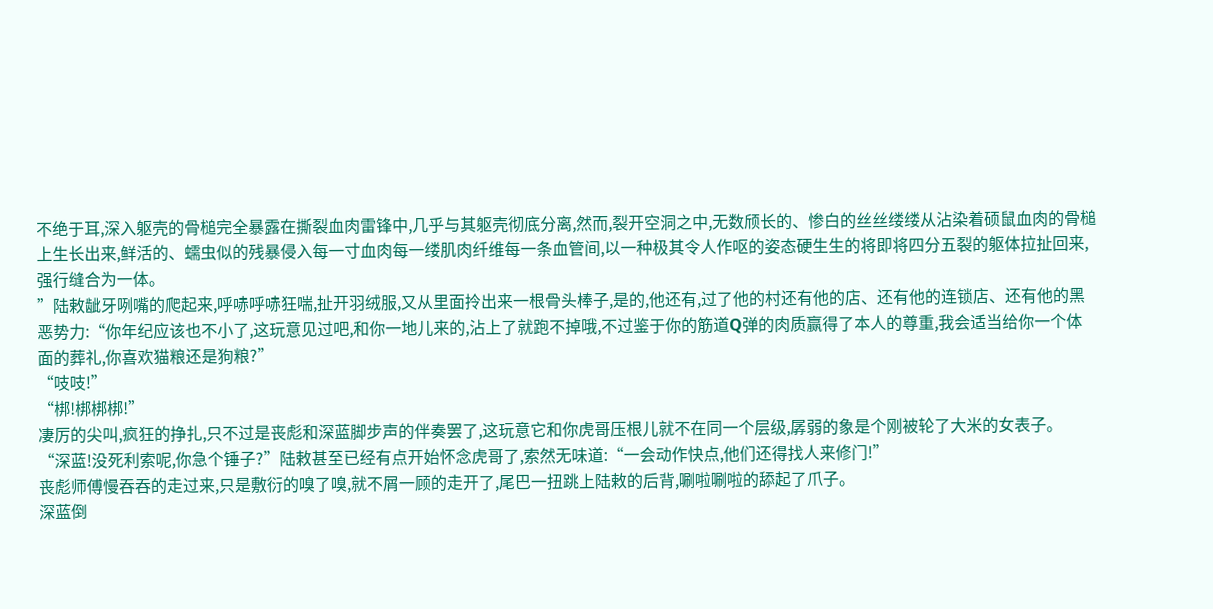不绝于耳,深入躯壳的骨槌完全暴露在撕裂血肉雷锋中,几乎与其躯壳彻底分离,然而,裂开空洞之中,无数颀长的、惨白的丝丝缕缕从沾染着硕鼠血肉的骨槌上生长出来,鲜活的、蠕虫似的残暴侵入每一寸血肉每一缕肌肉纤维每一条血管间,以一种极其令人作呕的姿态硬生生的将即将四分五裂的躯体拉扯回来,强行缝合为一体。
”陆敕龇牙咧嘴的爬起来,呼哧呼哧狂喘,扯开羽绒服,又从里面拎出来一根骨头棒子,是的,他还有,过了他的村还有他的店、还有他的连锁店、还有他的黑恶势力:“你年纪应该也不小了,这玩意见过吧,和你一地儿来的,沾上了就跑不掉哦,不过鉴于你的筋道Q弹的肉质赢得了本人的尊重,我会适当给你一个体面的葬礼,你喜欢猫粮还是狗粮?”
“吱吱!”
“梆!梆梆梆!”
凄厉的尖叫,疯狂的挣扎,只不过是丧彪和深蓝脚步声的伴奏罢了,这玩意它和你虎哥压根儿就不在同一个层级,孱弱的象是个刚被轮了大米的女表子。
“深蓝!没死利索呢,你急个锤子?”陆敕甚至已经有点开始怀念虎哥了,索然无味道:“一会动作快点,他们还得找人来修门!”
丧彪师傅慢吞吞的走过来,只是敷衍的嗅了嗅,就不屑一顾的走开了,尾巴一扭跳上陆敕的后背,唰啦唰啦的舔起了爪子。
深蓝倒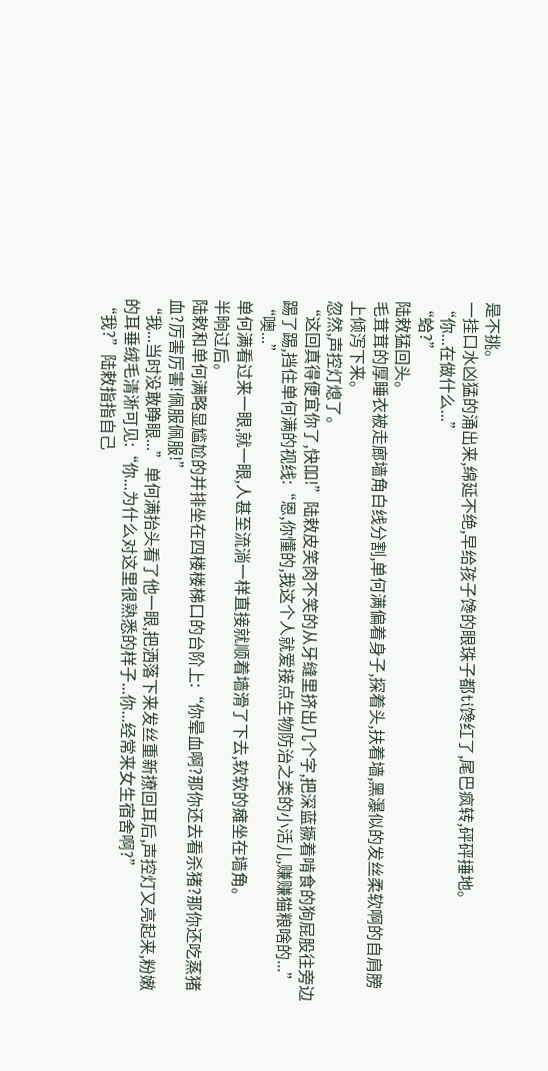是不挑。
一挂口水凶猛的涌出来,绵延不绝,早给孩子馋的眼珠子都ti馋红了,尾巴疯转,砰砰捶地。
“你...在做什么...”
“蛤?”
陆敕猛回头。
毛茸茸的厚睡衣被走廊墙角白线分割,单何满偏着身子,探着头,扶着墙,黑瀑似的发丝柔软啊的自肩膀上倾泻下来。
忽然,声控灯熄了。
“这回真得便宜你了,快吅!”陆敕皮笑肉不笑的从牙缝里挤出几个字,把深蓝撅着啃食的狗屁股往旁边踢了踢,挡住单何满的视线:“恩,你懂的,我这个人就爱接点生物防治之类的小活儿,赚赚猫粮啥的...”
“噢...”
单何满看过来一眼,就一眼,人甚至流淌一样直接就顺着墙滑了下去,软软的瘫坐在墙角。
半晌过后。
陆敕和单何满略显尴尬的并排坐在四楼楼梯口的台阶上:“你晕血啊?那你还去看杀猪?那你还吃蒸猪血?厉害厉害!佩服佩服!”
“我...当时没敢睁眼...”单何满抬头看了他一眼,把洒落下来发丝重新撩回耳后,声控灯又亮起来,粉嫩的耳垂绒毛清淅可见:“你...为什么对这里很熟悉的样子...你...经常来女生宿舍啊?”
“我?”陆敕指指自己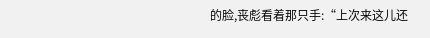的脸,丧彪看着那只手:“上次来这儿还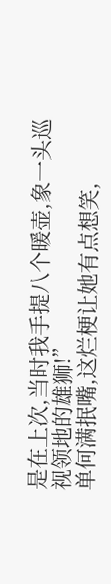是在上次,当时我手提八个暖壶,象一头巡视领地的雄狮!”
单何满抿嘴,这烂梗让她有点想笑,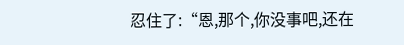忍住了:“恩,那个,你没事吧,还在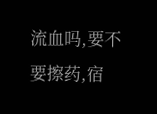流血吗,要不要擦药,宿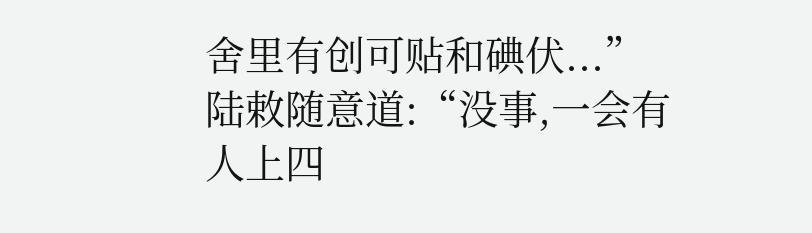舍里有创可贴和碘伏...”
陆敕随意道:“没事,一会有人上四